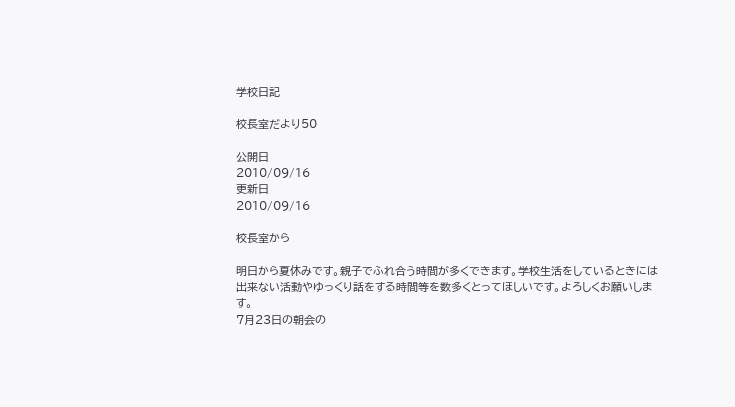学校日記

校長室だより50

公開日
2010/09/16
更新日
2010/09/16

校長室から

明日から夏休みです。親子でふれ合う時間が多くできます。学校生活をしているときには出来ない活動やゆっくり話をする時間等を数多くとってほしいです。よろしくお願いします。
7月23日の朝会の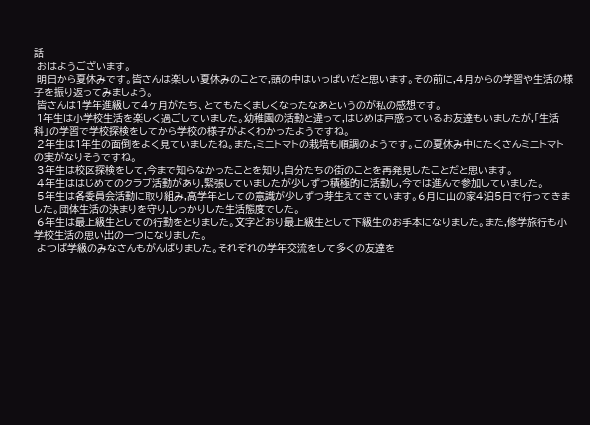話
 おはようございます。
 明日から夏休みです。皆さんは楽しい夏休みのことで,頭の中はいっぱいだと思います。その前に,4月からの学習や生活の様子を振り返ってみましょう。
 皆さんは1学年進級して4ヶ月がたち、とてもたくましくなったなあというのが私の感想です。
 1年生は小学校生活を楽しく過ごしていました。幼稚園の活動と違って,はじめは戸惑っているお友達もいましたが,「生活科」の学習で学校探検をしてから学校の様子がよくわかったようですね。
 2年生は1年生の面倒をよく見ていましたね。また,ミニトマトの栽培も順調のようです。この夏休み中にたくさんミニトマトの実がなりそうですね。
 3年生は校区探検をして,今まで知らなかったことを知り,自分たちの街のことを再発見したことだと思います。
 4年生ははじめてのクラブ活動があり,緊張していましたが少しずつ積極的に活動し,今では進んで参加していました。
 5年生は各委員会活動に取り組み,高学年としての意識が少しずつ芽生えてきています。6月に山の家4泊5日で行ってきました。団体生活の決まりを守り,しっかりした生活態度でした。
 6年生は最上級生としての行動をとりました。文字どおり最上級生として下級生のお手本になりました。また,修学旅行も小学校生活の思い出の一つになりました。
 よつば学級のみなさんもがんばりました。それぞれの学年交流をして多くの友達を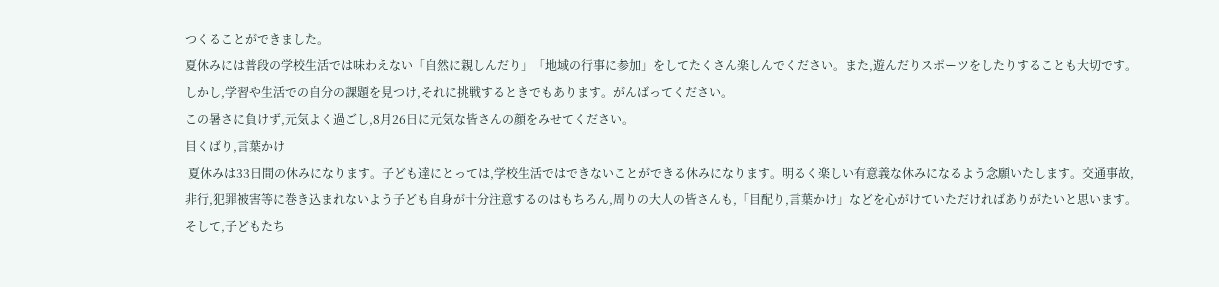つくることができました。
夏休みには普段の学校生活では味わえない「自然に親しんだり」「地域の行事に参加」をしてたくさん楽しんでください。また,遊んだりスポーツをしたりすることも大切です。しかし,学習や生活での自分の課題を見つけ,それに挑戦するときでもあります。がんばってください。
この暑さに負けず,元気よく過ごし,8月26日に元気な皆さんの顔をみせてください。
目くばり,言葉かけ
 夏休みは33日間の休みになります。子ども達にとっては,学校生活ではできないことができる休みになります。明るく楽しい有意義な休みになるよう念願いたします。交通事故,非行,犯罪被害等に巻き込まれないよう子ども自身が十分注意するのはもちろん,周りの大人の皆さんも,「目配り,言葉かけ」などを心がけていただければありがたいと思います。そして,子どもたち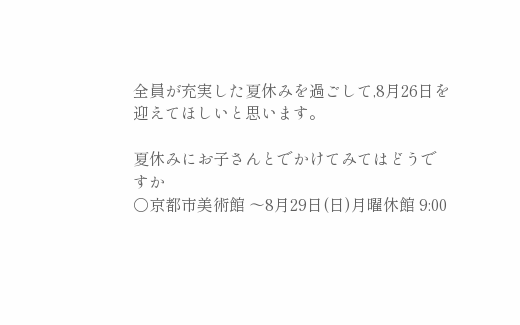全員が充実した夏休みを過ごして,8月26日を迎えてほしいと思います。

夏休みにお子さんとでかけてみてはどうですか
○京都市美術館 〜8月29日(日)月曜休館 9:00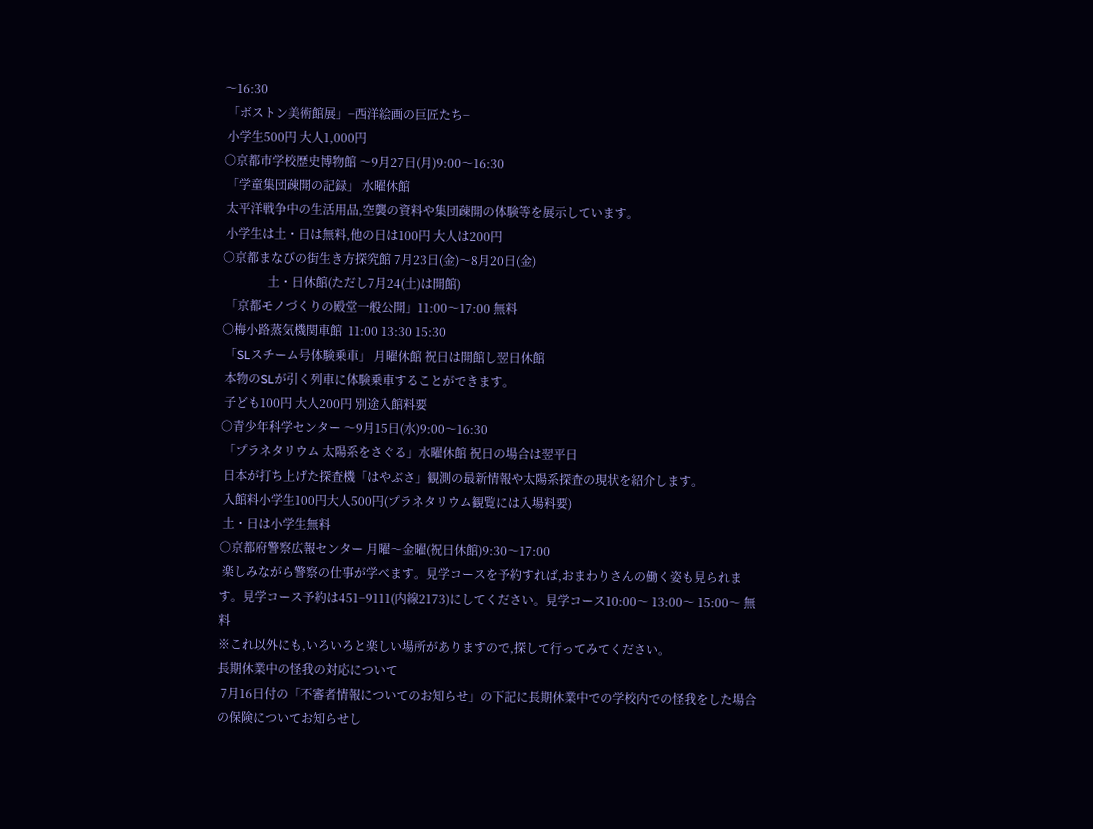〜16:30
 「ボストン美術館展」−西洋絵画の巨匠たち−
 小学生500円 大人1,000円
○京都市学校歴史博物館 〜9月27日(月)9:00〜16:30
 「学童集団疎開の記録」 水曜休館
 太平洋戦争中の生活用品,空襲の資料や集団疎開の体験等を展示しています。
 小学生は土・日は無料,他の日は100円 大人は200円
○京都まなびの街生き方探究館 7月23日(金)〜8月20日(金)
               土・日休館(ただし7月24(土)は開館)
 「京都モノづくりの殿堂一般公開」11:00〜17:00 無料
○梅小路蒸気機関車館  11:00 13:30 15:30
 「SLスチーム号体験乗車」 月曜休館 祝日は開館し翌日休館
 本物のSLが引く列車に体験乗車することができます。
 子ども100円 大人200円 別途入館料要
○青少年科学センター 〜9月15日(水)9:00〜16:30
 「プラネタリウム 太陽系をさぐる」水曜休館 祝日の場合は翌平日
 日本が打ち上げた探査機「はやぶさ」観測の最新情報や太陽系探査の現状を紹介します。
 入館料小学生100円大人500円(プラネタリウム観覧には入場料要)
 土・日は小学生無料
○京都府警察広報センター 月曜〜金曜(祝日休館)9:30〜17:00
 楽しみながら警察の仕事が学べます。見学コースを予約すれば,おまわりさんの働く姿も見られます。見学コース予約は451−9111(内線2173)にしてください。見学コース10:00〜 13:00〜 15:00〜 無料
※これ以外にも,いろいろと楽しい場所がありますので,探して行ってみてください。
長期休業中の怪我の対応について
 7月16日付の「不審者情報についてのお知らせ」の下記に長期休業中での学校内での怪我をした場合の保険についてお知らせし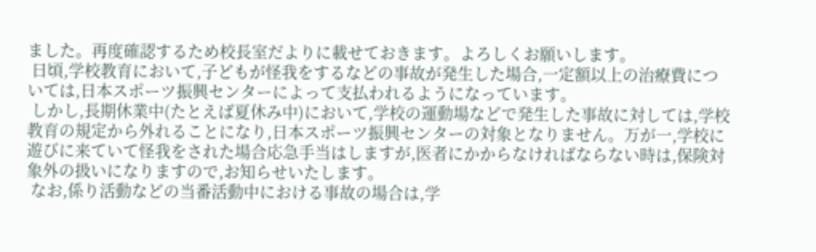ました。再度確認するため校長室だよりに載せておきます。よろしくお願いします。
 日頃,学校教育において,子どもが怪我をするなどの事故が発生した場合,一定額以上の治療費については,日本スポーツ振興センターによって支払われるようになっています。
 しかし,長期休業中(たとえば夏休み中)において,学校の運動場などで発生した事故に対しては,学校教育の規定から外れることになり,日本スポーツ振興センターの対象となりません。万が一,学校に遊びに来ていて怪我をされた場合応急手当はしますが,医者にかからなければならない時は,保険対象外の扱いになりますので,お知らせいたします。
 なお,係り活動などの当番活動中における事故の場合は,学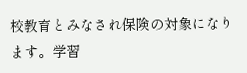校教育とみなされ保険の対象になります。学習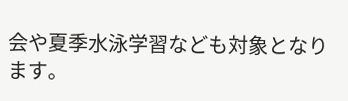会や夏季水泳学習なども対象となります。